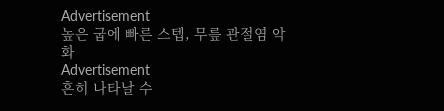Advertisement
높은 굽에 빠른 스텝, 무릎 관절염 악화
Advertisement
흔히 나타날 수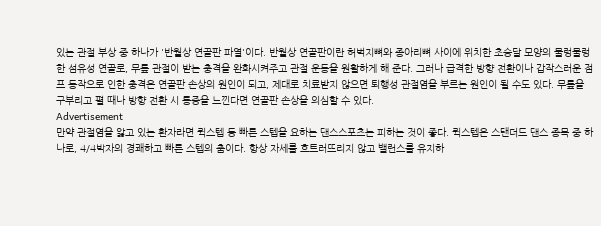있는 관절 부상 중 하나가 '반월상 연골판 파열'이다. 반월상 연골판이란 허벅지뼈와 종아리뼈 사이에 위치한 초승달 모양의 물렁물렁한 섬유성 연골로, 무릎 관절이 받는 충격을 완화시켜주고 관절 운동을 원활하게 해 준다. 그러나 급격한 방향 전환이나 갑작스러운 점프 동작으로 인한 충격은 연골판 손상의 원인이 되고, 제대로 치료받지 않으면 퇴행성 관절염을 부르는 원인이 될 수도 있다. 무릎을 구부리고 펼 때나 방향 전환 시 통증을 느낀다면 연골판 손상을 의심할 수 있다.
Advertisement
만약 관절염을 앓고 있는 환자라면 퀵스텝 등 빠른 스텝을 요하는 댄스스포츠는 피하는 것이 좋다. 퀵스텝은 스탠더드 댄스 종목 중 하나로, 4/4박자의 경쾌하고 빠른 스텝의 춤이다. 항상 자세를 흐트러뜨리지 않고 밸런스를 유지하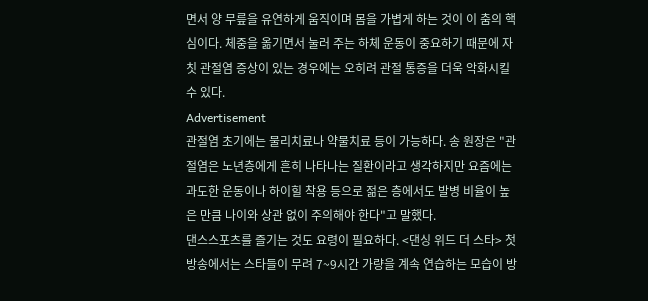면서 양 무릎을 유연하게 움직이며 몸을 가볍게 하는 것이 이 춤의 핵심이다. 체중을 옮기면서 눌러 주는 하체 운동이 중요하기 때문에 자칫 관절염 증상이 있는 경우에는 오히려 관절 통증을 더욱 악화시킬 수 있다.
Advertisement
관절염 초기에는 물리치료나 약물치료 등이 가능하다. 송 원장은 "관절염은 노년층에게 흔히 나타나는 질환이라고 생각하지만 요즘에는 과도한 운동이나 하이힐 착용 등으로 젊은 층에서도 발병 비율이 높은 만큼 나이와 상관 없이 주의해야 한다"고 말했다.
댄스스포츠를 즐기는 것도 요령이 필요하다. <댄싱 위드 더 스타> 첫 방송에서는 스타들이 무려 7~9시간 가량을 계속 연습하는 모습이 방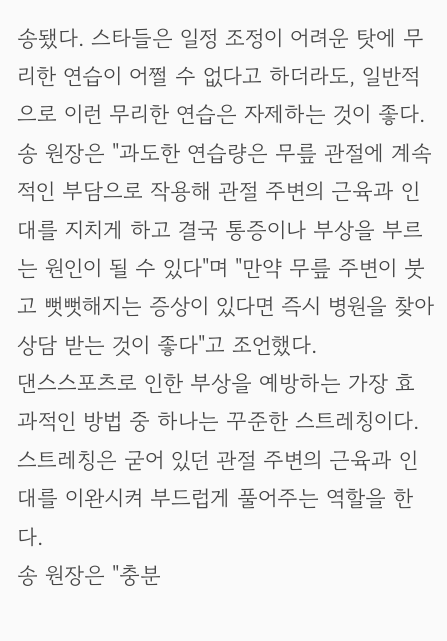송됐다. 스타들은 일정 조정이 어려운 탓에 무리한 연습이 어쩔 수 없다고 하더라도, 일반적으로 이런 무리한 연습은 자제하는 것이 좋다. 송 원장은 "과도한 연습량은 무릎 관절에 계속적인 부담으로 작용해 관절 주변의 근육과 인대를 지치게 하고 결국 통증이나 부상을 부르는 원인이 될 수 있다"며 "만약 무릎 주변이 붓고 뻣뻣해지는 증상이 있다면 즉시 병원을 찾아 상담 받는 것이 좋다"고 조언했다.
댄스스포츠로 인한 부상을 예방하는 가장 효과적인 방법 중 하나는 꾸준한 스트레칭이다. 스트레칭은 굳어 있던 관절 주변의 근육과 인대를 이완시켜 부드럽게 풀어주는 역할을 한다.
송 원장은 "충분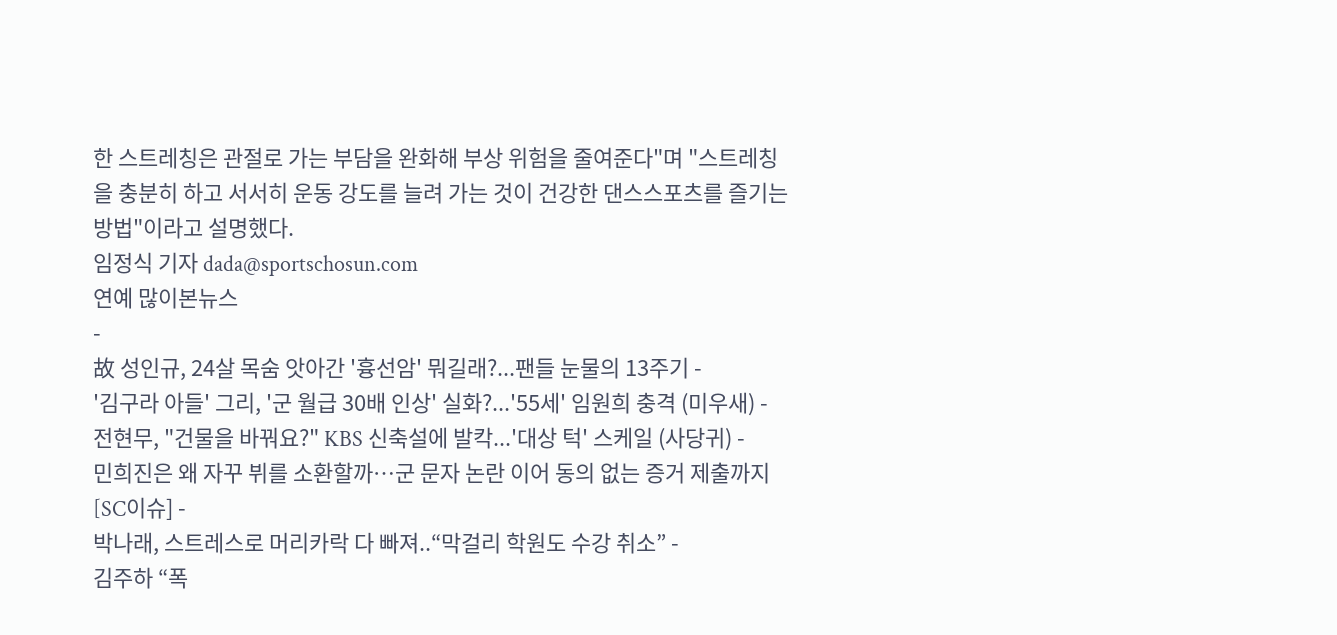한 스트레칭은 관절로 가는 부담을 완화해 부상 위험을 줄여준다"며 "스트레칭을 충분히 하고 서서히 운동 강도를 늘려 가는 것이 건강한 댄스스포츠를 즐기는 방법"이라고 설명했다.
임정식 기자 dada@sportschosun.com
연예 많이본뉴스
-
故 성인규, 24살 목숨 앗아간 '흉선암' 뭐길래?...팬들 눈물의 13주기 -
'김구라 아들' 그리, '군 월급 30배 인상' 실화?...'55세' 임원희 충격 (미우새) -
전현무, "건물을 바꿔요?" KBS 신축설에 발칵...'대상 턱' 스케일 (사당귀) -
민희진은 왜 자꾸 뷔를 소환할까…군 문자 논란 이어 동의 없는 증거 제출까지[SC이슈] -
박나래, 스트레스로 머리카락 다 빠져..“막걸리 학원도 수강 취소” -
김주하 “폭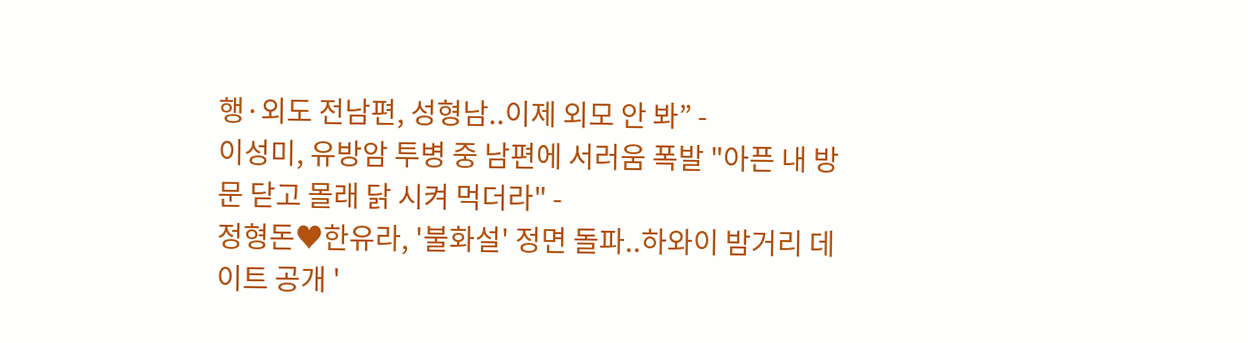행·외도 전남편, 성형남..이제 외모 안 봐” -
이성미, 유방암 투병 중 남편에 서러움 폭발 "아픈 내 방문 닫고 몰래 닭 시켜 먹더라" -
정형돈♥한유라, '불화설' 정면 돌파..하와이 밤거리 데이트 공개 '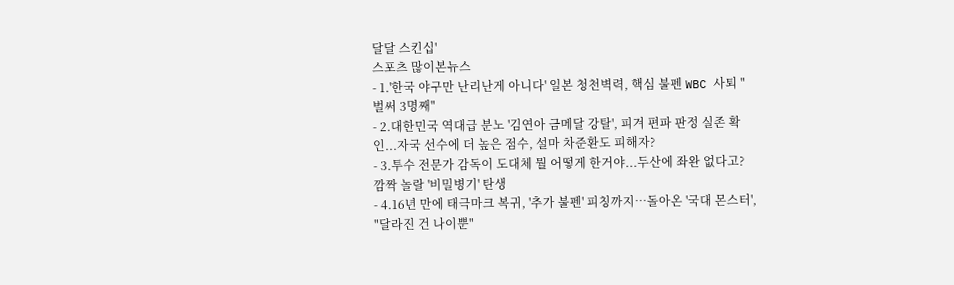달달 스킨십'
스포츠 많이본뉴스
- 1.'한국 야구만 난리난게 아니다' 일본 청천벽력, 핵심 불펜 WBC 사퇴 "벌써 3명째"
- 2.대한민국 역대급 분노 '김연아 금메달 강탈', 피겨 편파 판정 실존 확인...자국 선수에 더 높은 점수, 설마 차준환도 피해자?
- 3.투수 전문가 감독이 도대체 뭘 어떻게 한거야...두산에 좌완 없다고? 깜짝 놀랄 '비밀병기' 탄생
- 4.16년 만에 태극마크 복귀, '추가 불펜' 피칭까지…돌아온 '국대 몬스터', "달라진 건 나이뿐"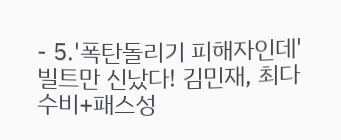- 5.'폭탄돌리기 피해자인데' 빌트만 신났다! 김민재, 최다 수비+패스성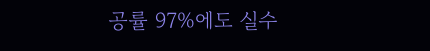공률 97%에도 실수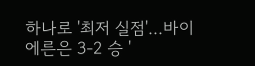하나로 '최저 실점'...바이에른은 3-2 승 '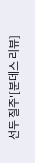선두 질주'[분데스 리뷰]